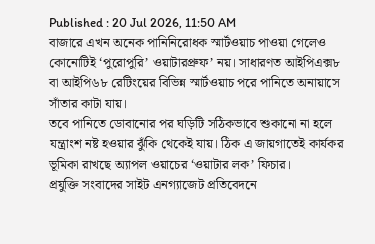Published : 20 Jul 2026, 11:50 AM
বাজারে এখন অনেক পানিনিরোধক স্মার্টওয়াচ পাওয়া গেলেও কোনোটিই ‘পুরোপুরি’ ওয়াটারপ্রুফ’ নয়। সাধারণত আইপিএক্স৮ বা আইপি৬৮ রেটিংয়ের বিভিন্ন স্মার্টওয়াচ পরে পানিতে অনায়াসে সাঁতার কাটা যায়।
তবে পানিতে ডোবানোর পর ঘড়িটি সঠিকভাবে শুকানো না হলে যন্ত্রাংশ নষ্ট হওয়ার ঝুঁকি থেকেই যায়। ঠিক এ জায়গাতেই কার্যকর ভূমিকা রাখছে অ্যাপল ওয়াচের ‘ওয়াটার লক’ ফিচার।
প্রযুক্তি সংবাদের সাইট এনগ্যাজেট প্রতিবেদনে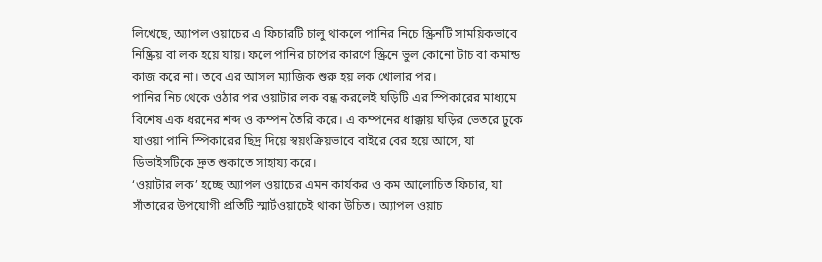লিখেছে, অ্যাপল ওয়াচের এ ফিচারটি চালু থাকলে পানির নিচে স্ক্রিনটি সাময়িকভাবে নিষ্ক্রিয় বা লক হয়ে যায়। ফলে পানির চাপের কারণে স্ক্রিনে ভুল কোনো টাচ বা কমান্ড কাজ করে না। তবে এর আসল ম্যাজিক শুরু হয় লক খোলার পর।
পানির নিচ থেকে ওঠার পর ওয়াটার লক বন্ধ করলেই ঘড়িটি এর স্পিকারের মাধ্যমে বিশেষ এক ধরনের শব্দ ও কম্পন তৈরি করে। এ কম্পনের ধাক্কায় ঘড়ির ভেতরে ঢুকে যাওয়া পানি স্পিকারের ছিদ্র দিয়ে স্বয়ংক্রিয়ভাবে বাইরে বের হয়ে আসে, যা ডিভাইসটিকে দ্রুত শুকাতে সাহায্য করে।
‘ওয়াটার লক’ হচ্ছে অ্যাপল ওয়াচের এমন কার্যকর ও কম আলোচিত ফিচার, যা সাঁতারের উপযোগী প্রতিটি স্মার্টওয়াচেই থাকা উচিত। অ্যাপল ওয়াচ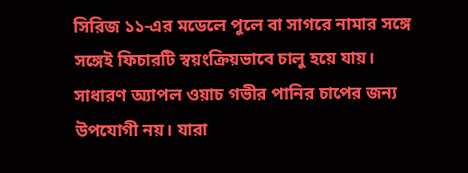সিরিজ ১১-এর মডেলে পুলে বা সাগরে নামার সঙ্গে সঙ্গেই ফিচারটি স্বয়ংক্রিয়ভাবে চালু হয়ে যায়।
সাধারণ অ্যাপল ওয়াচ গভীর পানির চাপের জন্য উপযোগী নয়। যারা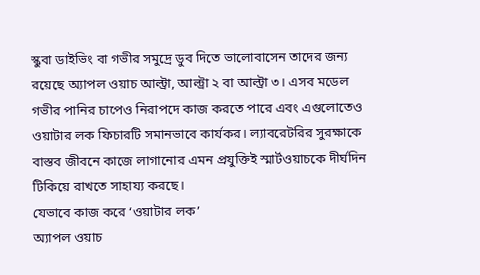স্কুবা ডাইভিং বা গভীর সমুদ্রে ডুব দিতে ভালোবাসেন তাদের জন্য রয়েছে অ্যাপল ওয়াচ আল্ট্রা, আল্ট্রা ২ বা আল্ট্রা ৩। এসব মডেল গভীর পানির চাপেও নিরাপদে কাজ করতে পারে এবং এগুলোতেও ওয়াটার লক ফিচারটি সমানভাবে কার্যকর। ল্যাবরেটরির সুরক্ষাকে বাস্তব জীবনে কাজে লাগানোর এমন প্রযুক্তিই স্মার্টওয়াচকে দীর্ঘদিন টিকিয়ে রাখতে সাহায্য করছে।
যেভাবে কাজ করে ‘ওয়াটার লক’
অ্যাপল ওয়াচ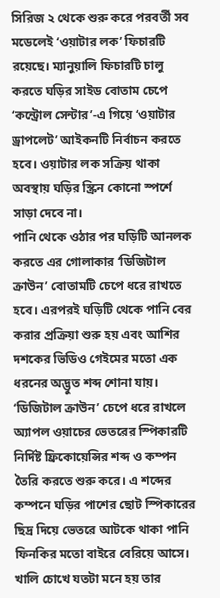সিরিজ ২ থেকে শুরু করে পরবর্তী সব মডেলেই ‘ওয়াটার লক’ ফিচারটি রয়েছে। ম্যানুয়ালি ফিচারটি চালু করতে ঘড়ির সাইড বোতাম চেপে ‘কন্ট্রোল সেন্টার’-এ গিয়ে ‘ওয়াটার ড্রাপলেট’ আইকনটি নির্বাচন করতে হবে। ওয়াটার লক সক্রিয় থাকা অবস্থায় ঘড়ির স্ক্রিন কোনো স্পর্শে সাড়া দেবে না।
পানি থেকে ওঠার পর ঘড়িটি আনলক করতে এর গোলাকার ‘ডিজিটাল ক্রাউন’ বোতামটি চেপে ধরে রাখতে হবে। এরপরই ঘড়িটি থেকে পানি বের করার প্রক্রিয়া শুরু হয় এবং আশির দশকের ভিডিও গেইমের মতো এক ধরনের অদ্ভুত শব্দ শোনা যায়।
‘ডিজিটাল ক্রাউন’ চেপে ধরে রাখলে অ্যাপল ওয়াচের ভেতরের স্পিকারটি নির্দিষ্ট ফ্রিকোয়েন্সির শব্দ ও কম্পন তৈরি করতে শুরু করে। এ শব্দের কম্পনে ঘড়ির পাশের ছোট স্পিকারের ছিদ্র দিয়ে ভেতরে আটকে থাকা পানি ফিনকির মতো বাইরে বেরিয়ে আসে।
খালি চোখে যতটা মনে হয় তার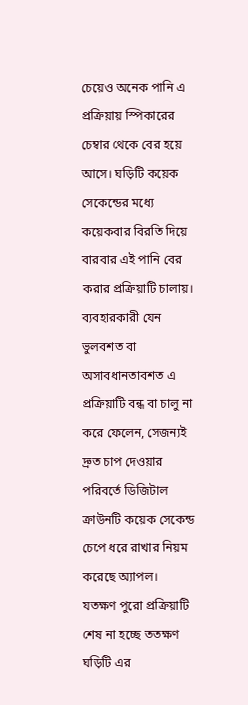চেয়েও অনেক পানি এ প্রক্রিয়ায় স্পিকারের চেম্বার থেকে বের হয়ে আসে। ঘড়িটি কয়েক সেকেন্ডের মধ্যে কয়েকবার বিরতি দিয়ে বারবার এই পানি বের করার প্রক্রিয়াটি চালায়।
ব্যবহারকারী যেন ভুলবশত বা অসাবধানতাবশত এ প্রক্রিয়াটি বন্ধ বা চালু না করে ফেলেন, সেজন্যই দ্রুত চাপ দেওয়ার পরিবর্তে ডিজিটাল ক্রাউনটি কয়েক সেকেন্ড চেপে ধরে রাখার নিয়ম করেছে অ্যাপল।
যতক্ষণ পুরো প্রক্রিয়াটি শেষ না হচ্ছে ততক্ষণ ঘড়িটি এর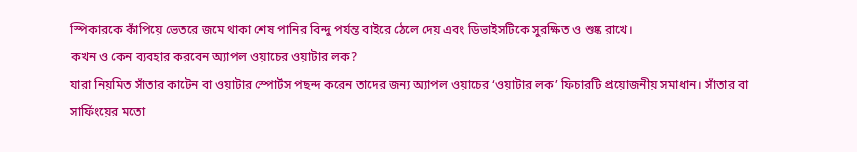স্পিকারকে কাঁপিয়ে ভেতরে জমে থাকা শেষ পানির বিন্দু পর্যন্ত বাইরে ঠেলে দেয় এবং ডিভাইসটিকে সুরক্ষিত ও শুষ্ক রাখে।
কখন ও কেন ব্যবহার করবেন অ্যাপল ওয়াচের ওয়াটার লক?
যারা নিয়মিত সাঁতার কাটেন বা ওয়াটার স্পোর্টস পছন্দ করেন তাদের জন্য অ্যাপল ওয়াচের ‘ওয়াটার লক’ ফিচারটি প্রয়োজনীয় সমাধান। সাঁতার বা সার্ফিংয়ের মতো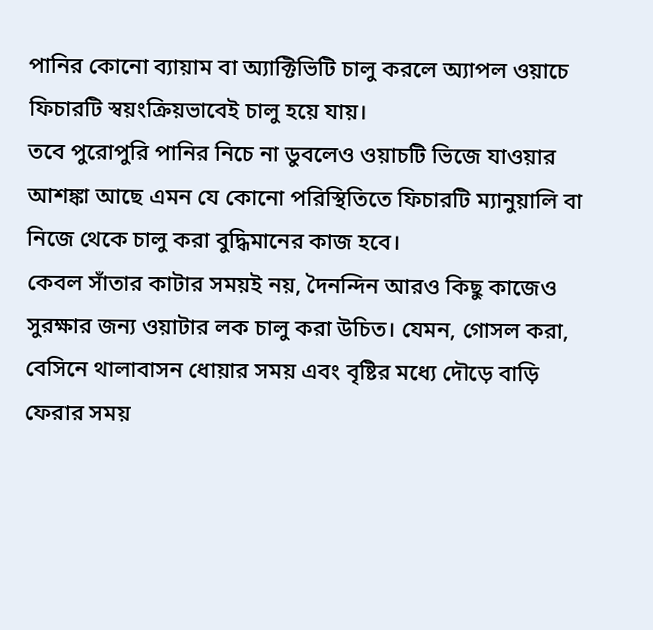পানির কোনো ব্যায়াম বা অ্যাক্টিভিটি চালু করলে অ্যাপল ওয়াচে ফিচারটি স্বয়ংক্রিয়ভাবেই চালু হয়ে যায়।
তবে পুরোপুরি পানির নিচে না ডুবলেও ওয়াচটি ভিজে যাওয়ার আশঙ্কা আছে এমন যে কোনো পরিস্থিতিতে ফিচারটি ম্যানুয়ালি বা নিজে থেকে চালু করা বুদ্ধিমানের কাজ হবে।
কেবল সাঁতার কাটার সময়ই নয়, দৈনন্দিন আরও কিছু কাজেও সুরক্ষার জন্য ওয়াটার লক চালু করা উচিত। যেমন, গোসল করা, বেসিনে থালাবাসন ধোয়ার সময় এবং বৃষ্টির মধ্যে দৌড়ে বাড়ি ফেরার সময়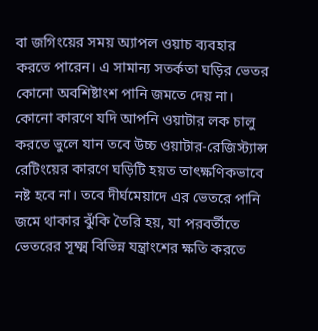বা জগিংয়ের সময় অ্যাপল ওয়াচ ব্যবহার করতে পারেন। এ সামান্য সতর্কতা ঘড়ির ভেতর কোনো অবশিষ্টাংশ পানি জমতে দেয় না।
কোনো কারণে যদি আপনি ওয়াটার লক চালু করতে ভুলে যান তবে উচ্চ ওয়াটার-রেজিস্ট্যান্স রেটিংয়ের কারণে ঘড়িটি হয়ত তাৎক্ষণিকভাবে নষ্ট হবে না। তবে দীর্ঘমেয়াদে এর ভেতরে পানি জমে থাকার ঝুঁকি তৈরি হয়, যা পরবর্তীতে ভেতরের সূক্ষ্ম বিভিন্ন যন্ত্রাংশের ক্ষতি করতে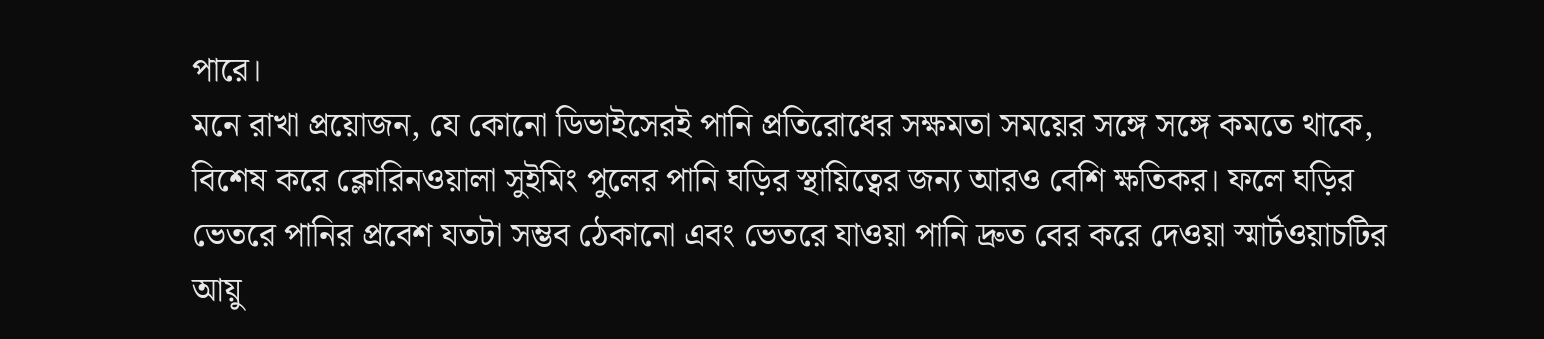পারে।
মনে রাখা প্রয়োজন, যে কোনো ডিভাইসেরই পানি প্রতিরোধের সক্ষমতা সময়ের সঙ্গে সঙ্গে কমতে থাকে, বিশেষ করে ক্লোরিনওয়ালা সুইমিং পুলের পানি ঘড়ির স্থায়িত্বের জন্য আরও বেশি ক্ষতিকর। ফলে ঘড়ির ভেতরে পানির প্রবেশ যতটা সম্ভব ঠেকানো এবং ভেতরে যাওয়া পানি দ্রুত বের করে দেওয়া স্মার্টওয়াচটির আয়ু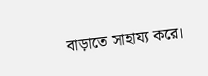বাড়াতে সাহায্য করে।